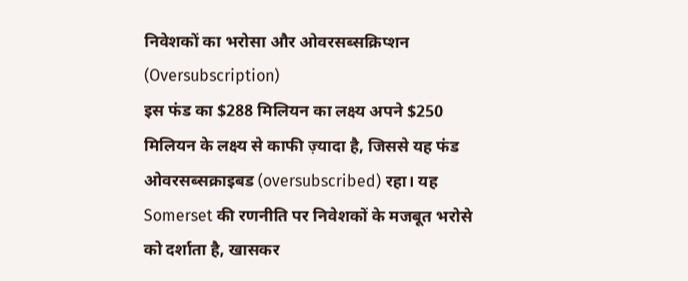निवेशकों का भरोसा और ओवरसब्सक्रिप्शन (Oversubscription)
इस फंड का $288 मिलियन का लक्ष्य अपने $250 मिलियन के लक्ष्य से काफी ज़्यादा है, जिससे यह फंड ओवरसब्सक्राइबड (oversubscribed) रहा। यह Somerset की रणनीति पर निवेशकों के मजबूत भरोसे को दर्शाता है, खासकर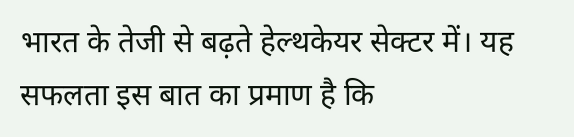भारत के तेजी से बढ़ते हेल्थकेयर सेक्टर में। यह सफलता इस बात का प्रमाण है कि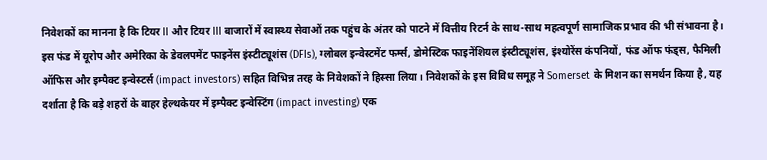निवेशकों का मानना है कि टियर II और टियर III बाजारों में स्वास्थ्य सेवाओं तक पहुंच के अंतर को पाटने में वित्तीय रिटर्न के साथ-साथ महत्वपूर्ण सामाजिक प्रभाव की भी संभावना है।
इस फंड में यूरोप और अमेरिका के डेवलपमेंट फाइनेंस इंस्टीट्यूशंस (DFIs), ग्लोबल इन्वेस्टमेंट फर्म्स, डोमेस्टिक फाइनेंशियल इंस्टीट्यूशंस, इंश्योरेंस कंपनियों, फंड ऑफ फंड्स, फैमिली ऑफिस और इम्पैक्ट इन्वेस्टर्स (impact investors) सहित विभिन्न तरह के निवेशकों ने हिस्सा लिया। निवेशकों के इस विविध समूह ने Somerset के मिशन का समर्थन किया है, यह दर्शाता है कि बड़े शहरों के बाहर हेल्थकेयर में इम्पैक्ट इन्वेस्टिंग (impact investing) एक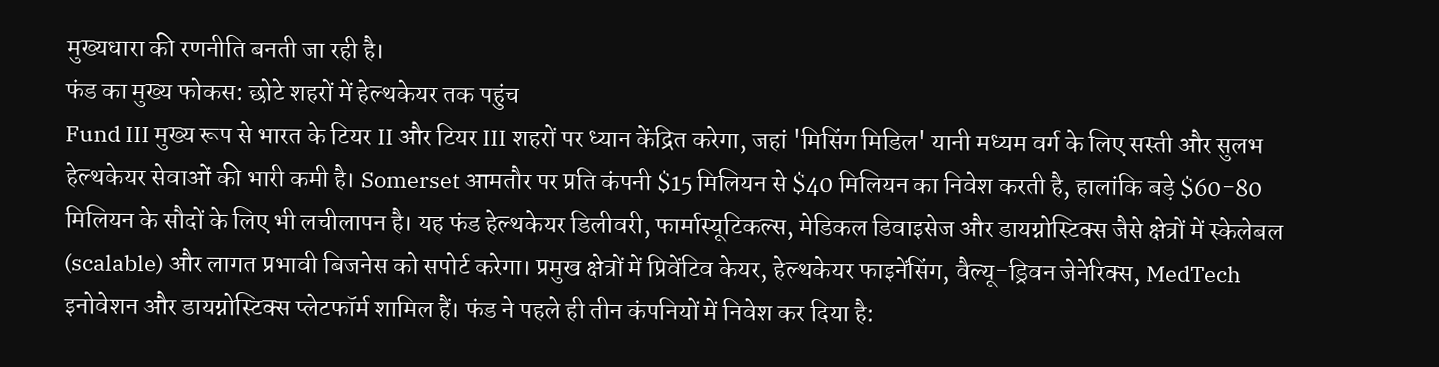मुख्यधारा की रणनीति बनती जा रही है।
फंड का मुख्य फोकस: छोटे शहरों में हेल्थकेयर तक पहुंच
Fund III मुख्य रूप से भारत के टियर II और टियर III शहरों पर ध्यान केंद्रित करेगा, जहां 'मिसिंग मिडिल' यानी मध्यम वर्ग के लिए सस्ती और सुलभ हेल्थकेयर सेवाओं की भारी कमी है। Somerset आमतौर पर प्रति कंपनी $15 मिलियन से $40 मिलियन का निवेश करती है, हालांकि बड़े $60-80 मिलियन के सौदों के लिए भी लचीलापन है। यह फंड हेल्थकेयर डिलीवरी, फार्मास्यूटिकल्स, मेडिकल डिवाइसेज और डायग्नोस्टिक्स जैसे क्षेत्रों में स्केलेबल (scalable) और लागत प्रभावी बिजनेस को सपोर्ट करेगा। प्रमुख क्षेत्रों में प्रिवेंटिव केयर, हेल्थकेयर फाइनेंसिंग, वैल्यू-ड्रिवन जेनेरिक्स, MedTech इनोवेशन और डायग्नोस्टिक्स प्लेटफॉर्म शामिल हैं। फंड ने पहले ही तीन कंपनियों में निवेश कर दिया है: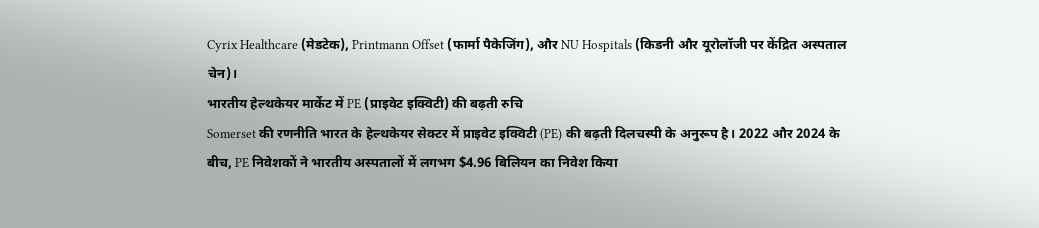Cyrix Healthcare (मेडटेक), Printmann Offset (फार्मा पैकेजिंग), और NU Hospitals (किडनी और यूरोलॉजी पर केंद्रित अस्पताल चेन)।
भारतीय हेल्थकेयर मार्केट में PE (प्राइवेट इक्विटी) की बढ़ती रुचि
Somerset की रणनीति भारत के हेल्थकेयर सेक्टर में प्राइवेट इक्विटी (PE) की बढ़ती दिलचस्पी के अनुरूप है। 2022 और 2024 के बीच, PE निवेशकों ने भारतीय अस्पतालों में लगभग $4.96 बिलियन का निवेश किया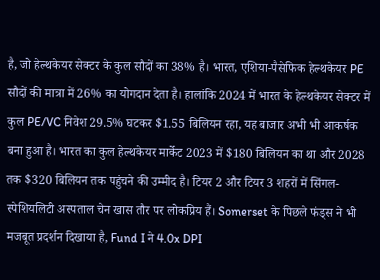है, जो हेल्थकेयर सेक्टर के कुल सौदों का 38% है। भारत, एशिया-पैसेफिक हेल्थकेयर PE सौदों की मात्रा में 26% का योगदान देता है। हालांकि 2024 में भारत के हेल्थकेयर सेक्टर में कुल PE/VC निवेश 29.5% घटकर $1.55 बिलियन रहा, यह बाजार अभी भी आकर्षक बना हुआ है। भारत का कुल हेल्थकेयर मार्केट 2023 में $180 बिलियन का था और 2028 तक $320 बिलियन तक पहुंचने की उम्मीद है। टियर 2 और टियर 3 शहरों में सिंगल-स्पेशियलिटी अस्पताल चेन खास तौर पर लोकप्रिय हैं। Somerset के पिछले फंड्स ने भी मजबूत प्रदर्शन दिखाया है, Fund I ने 4.0x DPI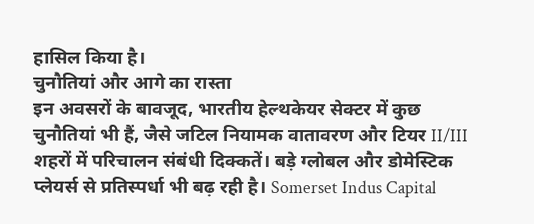हासिल किया है।
चुनौतियां और आगे का रास्ता
इन अवसरों के बावजूद, भारतीय हेल्थकेयर सेक्टर में कुछ चुनौतियां भी हैं, जैसे जटिल नियामक वातावरण और टियर II/III शहरों में परिचालन संबंधी दिक्कतें। बड़े ग्लोबल और डोमेस्टिक प्लेयर्स से प्रतिस्पर्धा भी बढ़ रही है। Somerset Indus Capital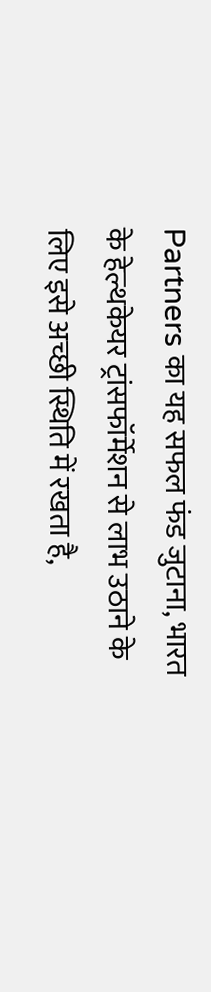Partners का यह सफल फंड जुटाना, भारत के हेल्थकेयर ट्रांसफॉर्मेशन से लाभ उठाने के लिए इसे अच्छी स्थिति में रखता है,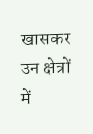खासकर उन क्षेत्रों में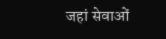जहां सेवाओं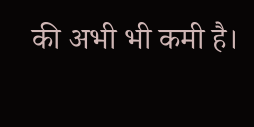की अभी भी कमी है।